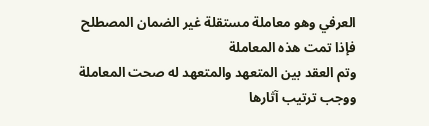العرفي وهو معاملة مستقلة غير الضمان المصطلح فإذا تمت هذه المعاملة
وتم العقد بين المتعهد والمتعهد له صحت المعاملة ووجب ترتيب آثارها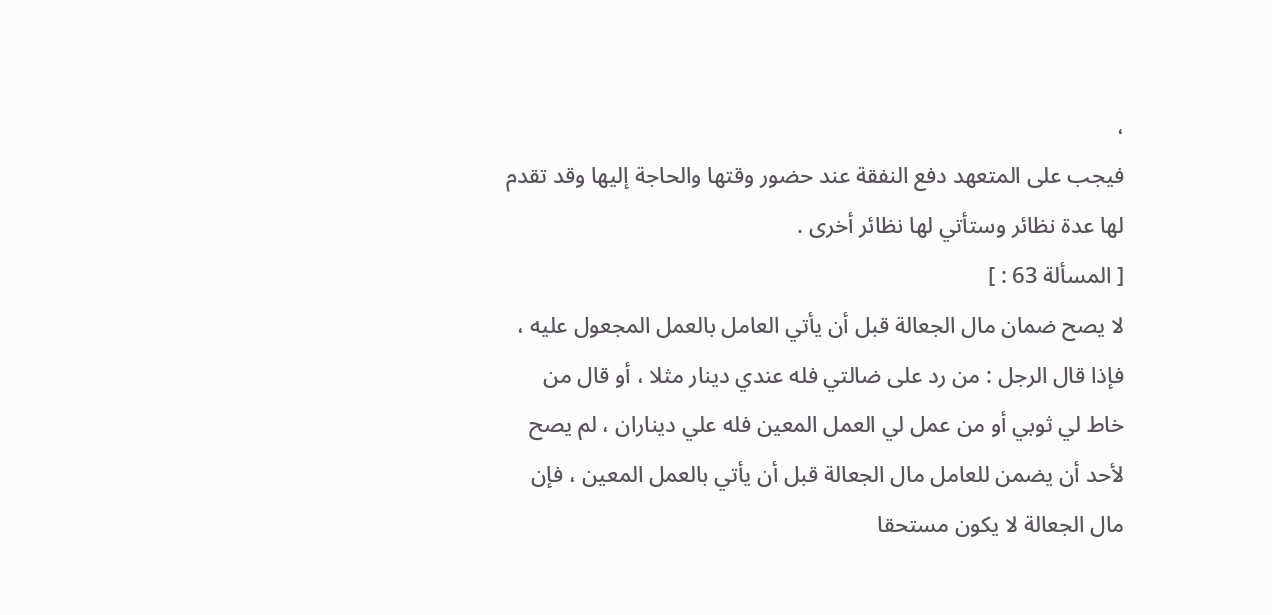،
فيجب على المتعهد دفع النفقة عند حضور وقتها والحاجة إليها وقد تقدم
لها عدة نظائر وستأتي لها نظائر أخرى .
[ المسألة 63 : ]
لا يصح ضمان مال الجعالة قبل أن يأتي العامل بالعمل المجعول عليه ،
فإذا قال الرجل : من رد على ضالتي فله عندي دينار مثلا ، أو قال من
خاط لي ثوبي أو من عمل لي العمل المعين فله علي ديناران ، لم يصح
لأحد أن يضمن للعامل مال الجعالة قبل أن يأتي بالعمل المعين ، فإن
مال الجعالة لا يكون مستحقا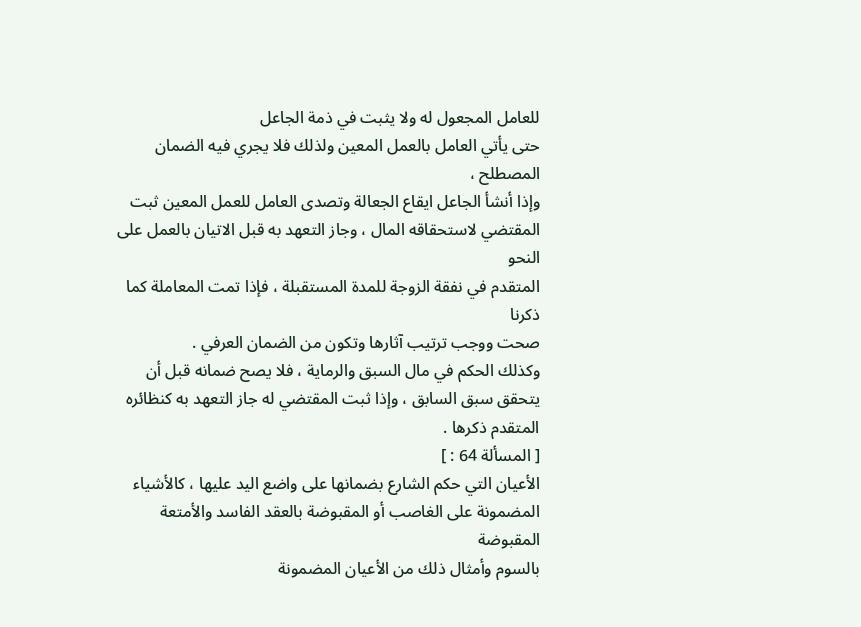للعامل المجعول له ولا يثبت في ذمة الجاعل
حتى يأتي العامل بالعمل المعين ولذلك فلا يجري فيه الضمان المصطلح ،
وإذا أنشأ الجاعل ايقاع الجعالة وتصدى العامل للعمل المعين ثبت
المقتضي لاستحقاقه المال ، وجاز التعهد به قبل الاتيان بالعمل على النحو
المتقدم في نفقة الزوجة للمدة المستقبلة ، فإذا تمت المعاملة كما ذكرنا
صحت ووجب ترتيب آثارها وتكون من الضمان العرفي .
وكذلك الحكم في مال السبق والرماية ، فلا يصح ضمانه قبل أن
يتحقق سبق السابق ، وإذا ثبت المقتضي له جاز التعهد به كنظائره
المتقدم ذكرها .
[ المسألة 64 : ]
الأعيان التي حكم الشارع بضمانها على واضع اليد عليها ، كالأشياء
المضمونة على الغاصب أو المقبوضة بالعقد الفاسد والأمتعة المقبوضة
بالسوم وأمثال ذلك من الأعيان المضمونة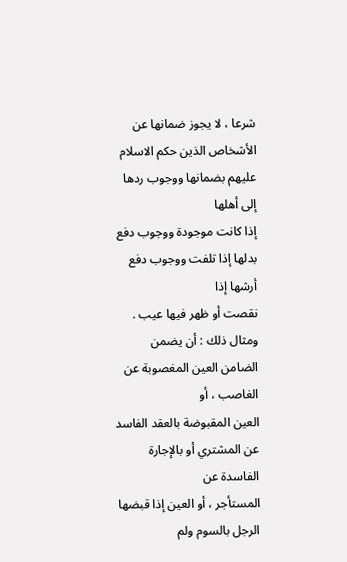شرعا ، لا يجوز ضمانها عن
الأشخاص الذين حكم الاسلام عليهم بضمانها ووجوب ردها إلى أهلها
إذا كانت موجودة ووجوب دفع بدلها إذا تلفت ووجوب دفع أرشها إذا
نقصت أو ظهر فيها عيب .
ومثال ذلك : أن يضمن الضامن العين المغصوبة عن الغاصب ، أو
العين المقبوضة بالعقد الفاسد عن المشتري أو بالإجارة الفاسدة عن
المستأجر ، أو العين إذا قبضها الرجل بالسوم ولم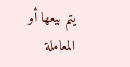يتم بيعها أو المعاملة